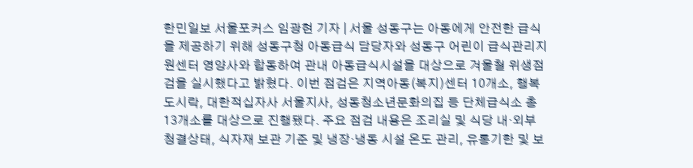한민일보 서울포커스 임광현 기자 | 서울 성동구는 아동에게 안전한 급식을 제공하기 위해 성동구청 아동급식 담당자와 성동구 어린이 급식관리지원센터 영양사와 합동하여 관내 아동급식시설을 대상으로 겨울철 위생점검을 실시했다고 밝혔다. 이번 점검은 지역아동(복지)센터 10개소, 행복도시락, 대한적십자사 서울지사, 성동청소년문화의집 등 단체급식소 총 13개소를 대상으로 진행됐다. 주요 점검 내용은 조리실 및 식당 내·외부 청결상태, 식자재 보관 기준 및 냉장·냉동 시설 온도 관리, 유통기한 및 보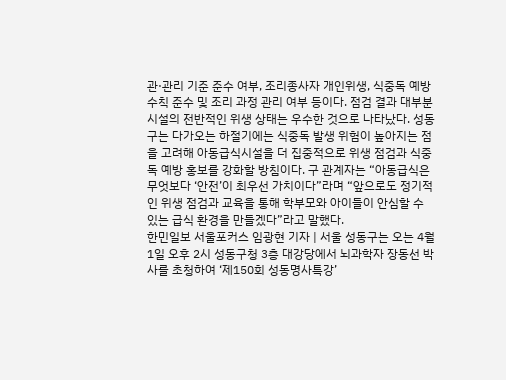관·관리 기준 준수 여부, 조리종사자 개인위생, 식중독 예방 수칙 준수 및 조리 과정 관리 여부 등이다. 점검 결과 대부분 시설의 전반적인 위생 상태는 우수한 것으로 나타났다. 성동구는 다가오는 하절기에는 식중독 발생 위험이 높아지는 점을 고려해 아동급식시설을 더 집중적으로 위생 점검과 식중독 예방 홍보를 강화할 방침이다. 구 관계자는 “아동급식은 무엇보다 ‘안전’이 최우선 가치이다”라며 “앞으로도 정기적인 위생 점검과 교육을 통해 학부모와 아이들이 안심할 수 있는 급식 환경을 만들겠다”라고 말했다.
한민일보 서울포커스 임광현 기자 | 서울 성동구는 오는 4월 1일 오후 2시 성동구청 3층 대강당에서 뇌과학자 장동선 박사를 초청하여 ‘제150회 성동명사특강’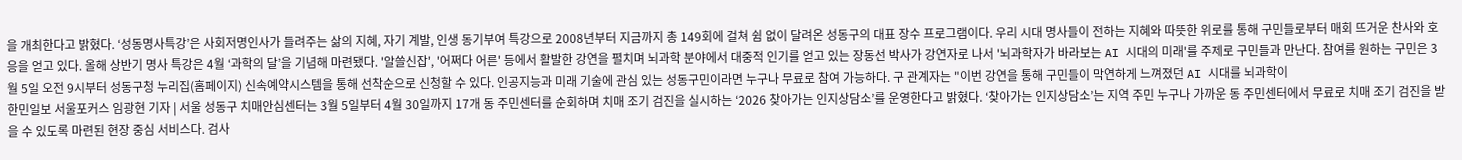을 개최한다고 밝혔다. ‘성동명사특강’은 사회저명인사가 들려주는 삶의 지혜, 자기 계발, 인생 동기부여 특강으로 2008년부터 지금까지 총 149회에 걸쳐 쉼 없이 달려온 성동구의 대표 장수 프로그램이다. 우리 시대 명사들이 전하는 지혜와 따뜻한 위로를 통해 구민들로부터 매회 뜨거운 찬사와 호응을 얻고 있다. 올해 상반기 명사 특강은 4월 ‘과학의 달’을 기념해 마련됐다. '알쓸신잡', '어쩌다 어른' 등에서 활발한 강연을 펼치며 뇌과학 분야에서 대중적 인기를 얻고 있는 장동선 박사가 강연자로 나서 '뇌과학자가 바라보는 AI 시대의 미래'를 주제로 구민들과 만난다. 참여를 원하는 구민은 3월 5일 오전 9시부터 성동구청 누리집(홈페이지) 신속예약시스템을 통해 선착순으로 신청할 수 있다. 인공지능과 미래 기술에 관심 있는 성동구민이라면 누구나 무료로 참여 가능하다. 구 관계자는 "이번 강연을 통해 구민들이 막연하게 느껴졌던 AI 시대를 뇌과학이
한민일보 서울포커스 임광현 기자 | 서울 성동구 치매안심센터는 3월 5일부터 4월 30일까지 17개 동 주민센터를 순회하며 치매 조기 검진을 실시하는 ‘2026 찾아가는 인지상담소’를 운영한다고 밝혔다. ‘찾아가는 인지상담소’는 지역 주민 누구나 가까운 동 주민센터에서 무료로 치매 조기 검진을 받을 수 있도록 마련된 현장 중심 서비스다. 검사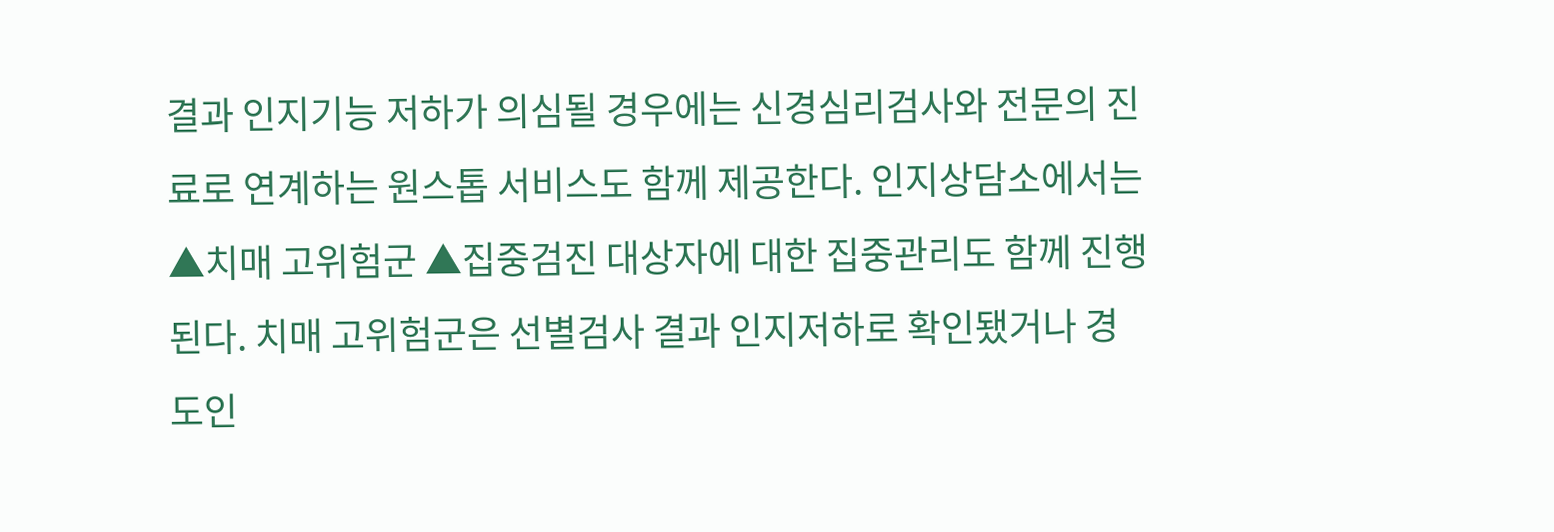결과 인지기능 저하가 의심될 경우에는 신경심리검사와 전문의 진료로 연계하는 원스톱 서비스도 함께 제공한다. 인지상담소에서는 ▲치매 고위험군 ▲집중검진 대상자에 대한 집중관리도 함께 진행된다. 치매 고위험군은 선별검사 결과 인지저하로 확인됐거나 경도인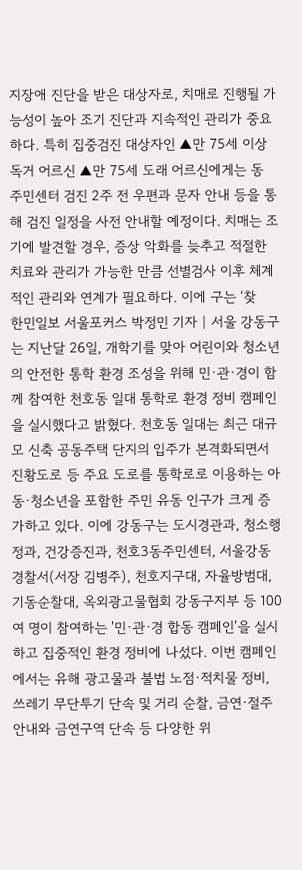지장애 진단을 받은 대상자로, 치매로 진행될 가능성이 높아 조기 진단과 지속적인 관리가 중요하다. 특히 집중검진 대상자인 ▲만 75세 이상 독거 어르신 ▲만 75세 도래 어르신에게는 동 주민센터 검진 2주 전 우편과 문자 안내 등을 통해 검진 일정을 사전 안내할 예정이다. 치매는 조기에 발견할 경우, 증상 악화를 늦추고 적절한 치료와 관리가 가능한 만큼 선별검사 이후 체계적인 관리와 연계가 필요하다. 이에 구는 ‘찾
한민일보 서울포커스 박정민 기자 | 서울 강동구는 지난달 26일, 개학기를 맞아 어린이와 청소년의 안전한 통학 환경 조성을 위해 민·관·경이 함께 참여한 천호동 일대 통학로 환경 정비 캠페인을 실시했다고 밝혔다. 천호동 일대는 최근 대규모 신축 공동주택 단지의 입주가 본격화되면서 진황도로 등 주요 도로를 통학로로 이용하는 아동·청소년을 포함한 주민 유동 인구가 크게 증가하고 있다. 이에 강동구는 도시경관과, 청소행정과, 건강증진과, 천호3동주민센터, 서울강동경찰서(서장 김병주), 천호지구대, 자율방범대, 기동순찰대, 옥외광고물협회 강동구지부 등 100여 명이 참여하는 '민·관·경 합동 캠페인'을 실시하고 집중적인 환경 정비에 나섰다. 이번 캠페인에서는 유해 광고물과 불법 노점·적치물 정비, 쓰레기 무단투기 단속 및 거리 순찰, 금연·절주 안내와 금연구역 단속 등 다양한 위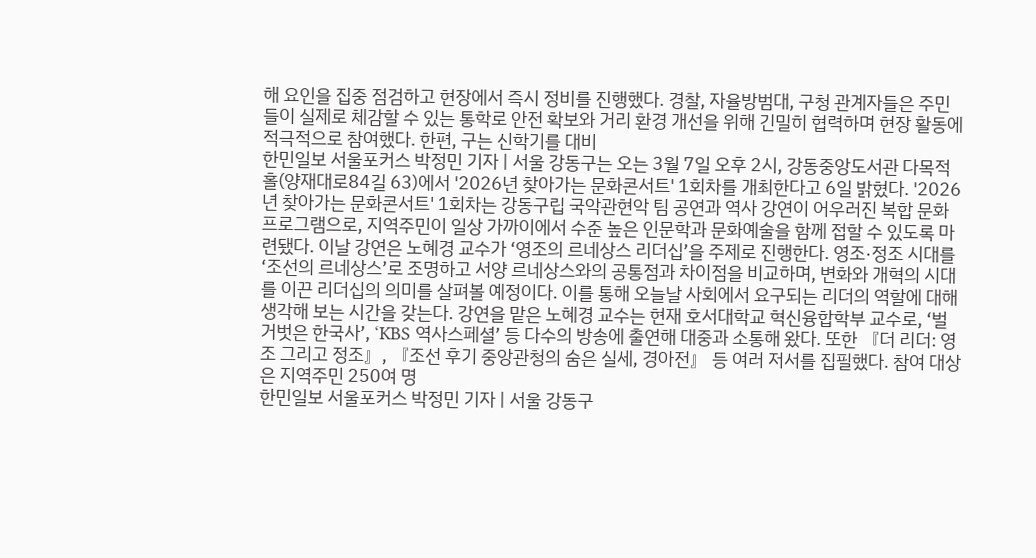해 요인을 집중 점검하고 현장에서 즉시 정비를 진행했다. 경찰, 자율방범대, 구청 관계자들은 주민들이 실제로 체감할 수 있는 통학로 안전 확보와 거리 환경 개선을 위해 긴밀히 협력하며 현장 활동에 적극적으로 참여했다. 한편, 구는 신학기를 대비
한민일보 서울포커스 박정민 기자 | 서울 강동구는 오는 3월 7일 오후 2시, 강동중앙도서관 다목적홀(양재대로84길 63)에서 '2026년 찾아가는 문화콘서트' 1회차를 개최한다고 6일 밝혔다. '2026년 찾아가는 문화콘서트' 1회차는 강동구립 국악관현악 팀 공연과 역사 강연이 어우러진 복합 문화프로그램으로, 지역주민이 일상 가까이에서 수준 높은 인문학과 문화예술을 함께 접할 수 있도록 마련됐다. 이날 강연은 노혜경 교수가 ‘영조의 르네상스 리더십’을 주제로 진행한다. 영조·정조 시대를 ‘조선의 르네상스’로 조명하고 서양 르네상스와의 공통점과 차이점을 비교하며, 변화와 개혁의 시대를 이끈 리더십의 의미를 살펴볼 예정이다. 이를 통해 오늘날 사회에서 요구되는 리더의 역할에 대해 생각해 보는 시간을 갖는다. 강연을 맡은 노혜경 교수는 현재 호서대학교 혁신융합학부 교수로, ‘벌거벗은 한국사’, ‘KBS 역사스페셜’ 등 다수의 방송에 출연해 대중과 소통해 왔다. 또한 『더 리더: 영조 그리고 정조』, 『조선 후기 중앙관청의 숨은 실세, 경아전』 등 여러 저서를 집필했다. 참여 대상은 지역주민 250여 명
한민일보 서울포커스 박정민 기자 | 서울 강동구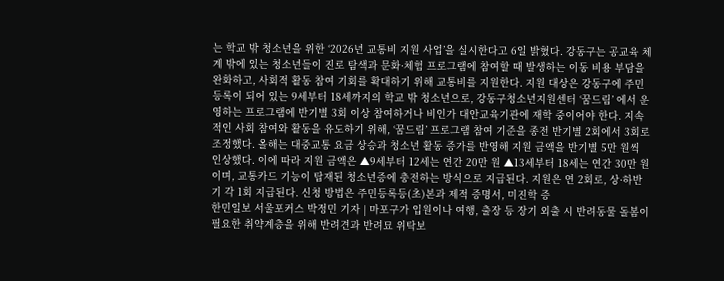는 학교 밖 청소년을 위한 ‘2026년 교통비 지원 사업’을 실시한다고 6일 밝혔다. 강동구는 공교육 체계 밖에 있는 청소년들이 진로 탐색과 문화·체험 프로그램에 참여할 때 발생하는 이동 비용 부담을 완화하고, 사회적 활동 참여 기회를 확대하기 위해 교통비를 지원한다. 지원 대상은 강동구에 주민등록이 되어 있는 9세부터 18세까지의 학교 밖 청소년으로, 강동구청소년지원센터 ‘꿈드림’ 에서 운영하는 프로그램에 반기별 3회 이상 참여하거나 비인가 대안교육기관에 재학 중이어야 한다. 지속적인 사회 참여와 활동을 유도하기 위해, ‘꿈드림’ 프로그램 참여 기준을 종전 반기별 2회에서 3회로 조정했다. 올해는 대중교통 요금 상승과 청소년 활동 증가를 반영해 지원 금액을 반기별 5만 원씩 인상했다. 이에 따라 지원 금액은 ▲9세부터 12세는 연간 20만 원 ▲13세부터 18세는 연간 30만 원이며, 교통카드 기능이 탑재된 청소년증에 충전하는 방식으로 지급된다. 지원은 연 2회로, 상·하반기 각 1회 지급된다. 신청 방법은 주민등록등(초)본과 제적 증명서, 미진학 증
한민일보 서울포커스 박정민 기자 | 마포구가 입원이나 여행, 출장 등 장기 외출 시 반려동물 돌봄이 필요한 취약계층을 위해 반려견과 반려묘 위탁보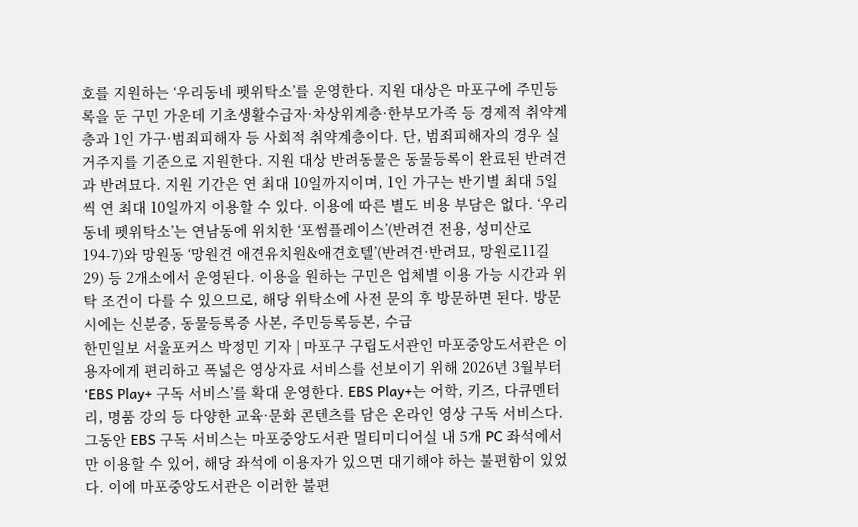호를 지원하는 ‘우리동네 펫위탁소’를 운영한다. 지원 대상은 마포구에 주민등록을 둔 구민 가운데 기초생활수급자·차상위계층·한부모가족 등 경제적 취약계층과 1인 가구·범죄피해자 등 사회적 취약계층이다. 단, 범죄피해자의 경우 실거주지를 기준으로 지원한다. 지원 대상 반려동물은 동물등록이 완료된 반려견과 반려묘다. 지원 기간은 연 최대 10일까지이며, 1인 가구는 반기별 최대 5일씩 연 최대 10일까지 이용할 수 있다. 이용에 따른 별도 비용 부담은 없다. ‘우리동네 펫위탁소’는 연남동에 위치한 ‘포썸플레이스’(반려견 전용, 성미산로 194-7)와 망원동 ‘망원견 애견유치원&애견호텔’(반려견·반려묘, 망원로11길 29) 등 2개소에서 운영된다. 이용을 원하는 구민은 업체별 이용 가능 시간과 위탁 조건이 다를 수 있으므로, 해당 위탁소에 사전 문의 후 방문하면 된다. 방문 시에는 신분증, 동물등록증 사본, 주민등록등본, 수급
한민일보 서울포커스 박정민 기자 | 마포구 구립도서관인 마포중앙도서관은 이용자에게 편리하고 폭넓은 영상자료 서비스를 선보이기 위해 2026년 3월부터 ‘EBS Play+ 구독 서비스’를 확대 운영한다. EBS Play+는 어학, 키즈, 다큐멘터리, 명품 강의 등 다양한 교육·문화 콘텐츠를 담은 온라인 영상 구독 서비스다. 그동안 EBS 구독 서비스는 마포중앙도서관 멀티미디어실 내 5개 PC 좌석에서만 이용할 수 있어, 해당 좌석에 이용자가 있으면 대기해야 하는 불편함이 있었다. 이에 마포중앙도서관은 이러한 불편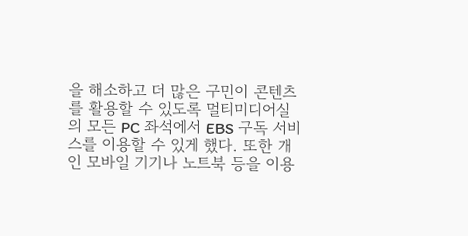을 해소하고 더 많은 구민이 콘텐츠를 활용할 수 있도록 멀티미디어실의 모든 PC 좌석에서 EBS 구독 서비스를 이용할 수 있게 했다. 또한 개인 모바일 기기나 노트북 등을 이용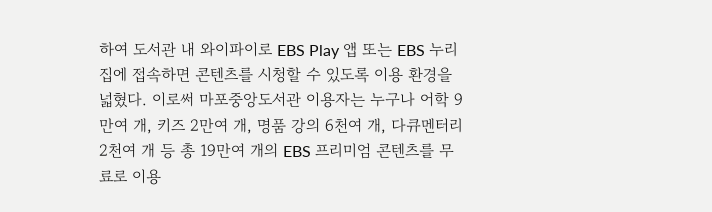하여 도서관 내 와이파이로 EBS Play 앱 또는 EBS 누리집에 접속하면 콘텐츠를 시청할 수 있도록 이용 환경을 넓혔다. 이로써 마포중앙도서관 이용자는 누구나 어학 9만여 개, 키즈 2만여 개, 명품 강의 6천여 개, 다큐멘터리 2천여 개 등 총 19만여 개의 EBS 프리미엄 콘텐츠를 무료로 이용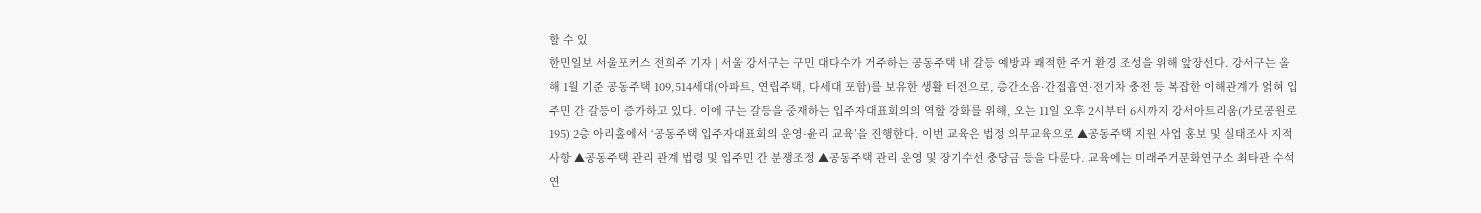할 수 있
한민일보 서울포커스 전희주 기자 | 서울 강서구는 구민 대다수가 거주하는 공동주택 내 갈등 예방과 쾌적한 주거 환경 조성을 위해 앞장선다. 강서구는 올해 1월 기준 공동주택 109,514세대(아파트, 연립주택, 다세대 포함)를 보유한 생활 터전으로, 층간소음·간접흡연·전기차 충전 등 복잡한 이해관계가 얽혀 입주민 간 갈등이 증가하고 있다. 이에 구는 갈등을 중재하는 입주자대표회의의 역할 강화를 위해, 오는 11일 오후 2시부터 6시까지 강서아트리움(가로공원로 195) 2층 아리홀에서 ‘공동주택 입주자대표회의 운영·윤리 교육’을 진행한다. 이번 교육은 법정 의무교육으로 ▲공동주택 지원 사업 홍보 및 실태조사 지적사항 ▲공동주택 관리 관계 법령 및 입주민 간 분쟁조정 ▲공동주택 관리 운영 및 장기수선 충당금 등을 다룬다. 교육에는 미래주거문화연구소 최타관 수석연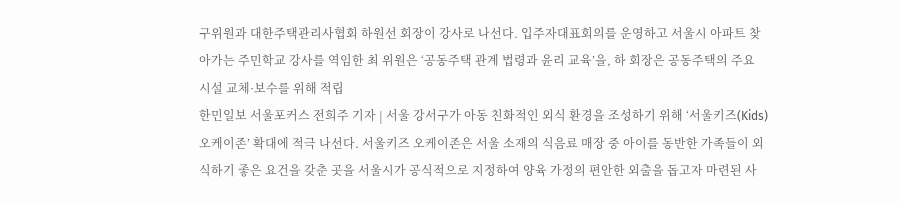구위원과 대한주택관리사협회 하원선 회장이 강사로 나선다. 입주자대표회의를 운영하고 서울시 아파트 찾아가는 주민학교 강사를 역임한 최 위원은 ‘공동주택 관계 법령과 윤리 교육’을, 하 회장은 공동주택의 주요 시설 교체·보수를 위해 적립
한민일보 서울포커스 전희주 기자 | 서울 강서구가 아동 친화적인 외식 환경을 조성하기 위해 ‘서울키즈(Kids) 오케이존’ 확대에 적극 나선다. 서울키즈 오케이존은 서울 소재의 식음료 매장 중 아이를 동반한 가족들이 외식하기 좋은 요건을 갖춘 곳을 서울시가 공식적으로 지정하여 양육 가정의 편안한 외출을 돕고자 마련된 사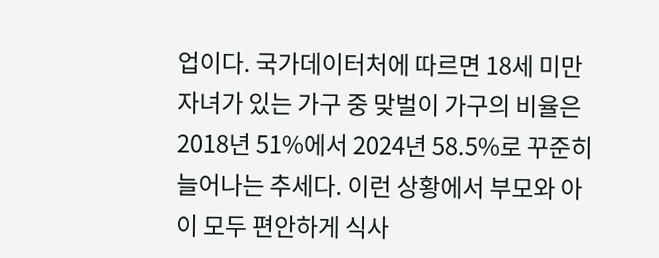업이다. 국가데이터처에 따르면 18세 미만 자녀가 있는 가구 중 맞벌이 가구의 비율은 2018년 51%에서 2024년 58.5%로 꾸준히 늘어나는 추세다. 이런 상황에서 부모와 아이 모두 편안하게 식사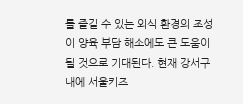를 즐길 수 있는 외식 환경의 조성이 양육 부담 해소에도 큰 도움이 될 것으로 기대된다. 현재 강서구 내에 서울키즈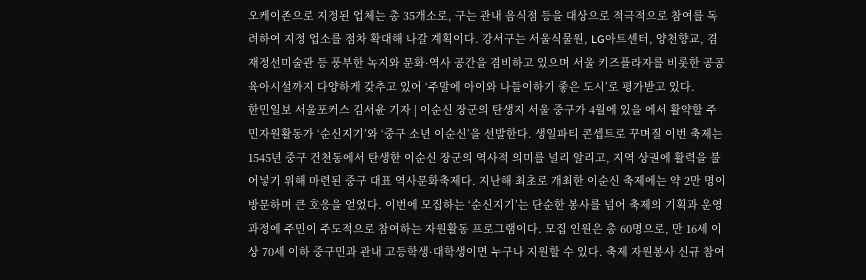오케이존으로 지정된 업체는 총 35개소로, 구는 관내 음식점 등을 대상으로 적극적으로 참여를 독려하여 지정 업소를 점차 확대해 나갈 계획이다. 강서구는 서울식물원, LG아트센터, 양천향교, 겸재정선미술관 등 풍부한 녹지와 문화·역사 공간을 겸비하고 있으며 서울 키즈플라자를 비롯한 공공 육아시설까지 다양하게 갖추고 있어 ‘주말에 아이와 나들이하기 좋은 도시’로 평가받고 있다.
한민일보 서울포커스 김서윤 기자 | 이순신 장군의 탄생지 서울 중구가 4월에 있을 에서 활약할 주민자원활동가 ‘순신지기’와 ‘중구 소년 이순신’을 선발한다. 생일파티 콘셉트로 꾸며질 이번 축제는 1545년 중구 건천동에서 탄생한 이순신 장군의 역사적 의미를 널리 알리고, 지역 상권에 활력을 불어넣기 위해 마련된 중구 대표 역사문화축제다. 지난해 최초로 개최한 이순신 축제에는 약 2만 명이 방문하며 큰 호응을 얻었다. 이번에 모집하는 ‘순신지기’는 단순한 봉사를 넘어 축제의 기획과 운영 과정에 주민이 주도적으로 참여하는 자원활동 프로그램이다. 모집 인원은 총 60명으로, 만 16세 이상 70세 이하 중구민과 관내 고등학생·대학생이면 누구나 지원할 수 있다. 축제 자원봉사 신규 참여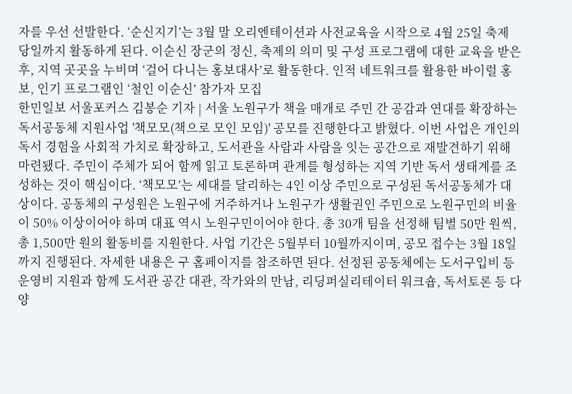자를 우선 선발한다. ‘순신지기’는 3월 말 오리엔테이션과 사전교육을 시작으로 4월 25일 축제 당일까지 활동하게 된다. 이순신 장군의 정신, 축제의 의미 및 구성 프로그램에 대한 교육을 받은 후, 지역 곳곳을 누비며 ‘걸어 다니는 홍보대사’로 활동한다. 인적 네트워크를 활용한 바이럴 홍보, 인기 프로그램인 ‘철인 이순신’ 참가자 모집
한민일보 서울포커스 김봉순 기자 | 서울 노원구가 책을 매개로 주민 간 공감과 연대를 확장하는 독서공동체 지원사업 '책모모(책으로 모인 모임)' 공모를 진행한다고 밝혔다. 이번 사업은 개인의 독서 경험을 사회적 가치로 확장하고, 도서관을 사람과 사람을 잇는 공간으로 재발견하기 위해 마련됐다. 주민이 주체가 되어 함께 읽고 토론하며 관계를 형성하는 지역 기반 독서 생태계를 조성하는 것이 핵심이다. ‘책모모’는 세대를 달리하는 4인 이상 주민으로 구성된 독서공동체가 대상이다. 공동체의 구성원은 노원구에 거주하거나 노원구가 생활권인 주민으로 노원구민의 비율이 50% 이상이어야 하며 대표 역시 노원구민이어야 한다. 총 30개 팀을 선정해 팀별 50만 원씩, 총 1,500만 원의 활동비를 지원한다. 사업 기간은 5월부터 10월까지이며, 공모 접수는 3월 18일까지 진행된다. 자세한 내용은 구 홈페이지를 참조하면 된다. 선정된 공동체에는 도서구입비 등 운영비 지원과 함께 도서관 공간 대관, 작가와의 만남, 리딩퍼실리테이터 워크숍, 독서토론 등 다양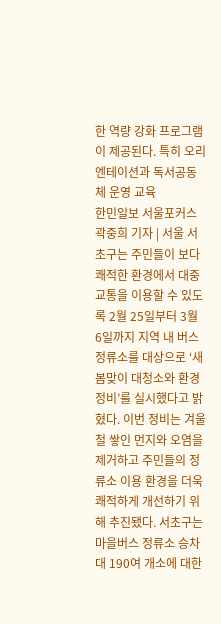한 역량 강화 프로그램이 제공된다. 특히 오리엔테이션과 독서공동체 운영 교육
한민일보 서울포커스 곽중희 기자 | 서울 서초구는 주민들이 보다 쾌적한 환경에서 대중교통을 이용할 수 있도록 2월 25일부터 3월 6일까지 지역 내 버스정류소를 대상으로 ‘새봄맞이 대청소와 환경정비’를 실시했다고 밝혔다. 이번 정비는 겨울철 쌓인 먼지와 오염을 제거하고 주민들의 정류소 이용 환경을 더욱 쾌적하게 개선하기 위해 추진됐다. 서초구는 마을버스 정류소 승차대 190여 개소에 대한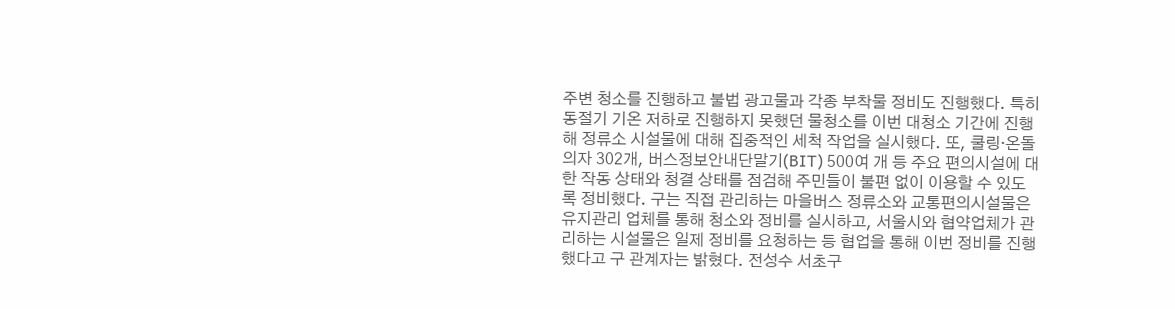주변 청소를 진행하고 불법 광고물과 각종 부착물 정비도 진행했다. 특히 동절기 기온 저하로 진행하지 못했던 물청소를 이번 대청소 기간에 진행해 정류소 시설물에 대해 집중적인 세척 작업을 실시했다. 또, 쿨링·온돌의자 302개, 버스정보안내단말기(BIT) 500여 개 등 주요 편의시설에 대한 작동 상태와 청결 상태를 점검해 주민들이 불편 없이 이용할 수 있도록 정비했다. 구는 직접 관리하는 마을버스 정류소와 교통편의시설물은 유지관리 업체를 통해 청소와 정비를 실시하고, 서울시와 협약업체가 관리하는 시설물은 일제 정비를 요청하는 등 협업을 통해 이번 정비를 진행했다고 구 관계자는 밝혔다. 전성수 서초구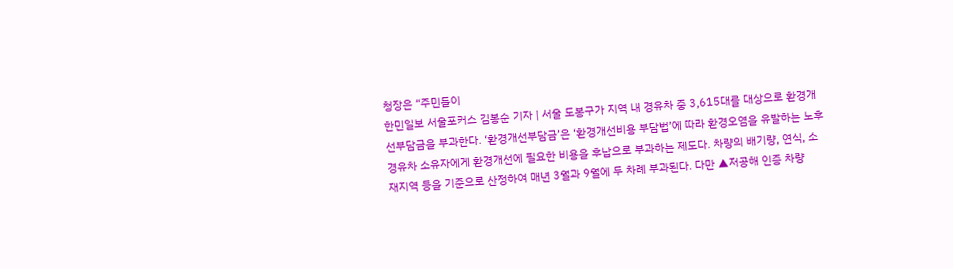청장은 “주민들이
한민일보 서울포커스 김봉순 기자 | 서울 도봉구가 지역 내 경유차 중 3,615대를 대상으로 환경개선부담금을 부과한다. ‘환경개선부담금’은 ‘환경개선비용 부담법’에 따라 환경오염을 유발하는 노후 경유차 소유자에게 환경개선에 필요한 비용을 후납으로 부과하는 제도다. 차량의 배기량, 연식, 소재지역 등을 기준으로 산정하여 매년 3월과 9월에 두 차례 부과된다. 다만 ▲저공해 인증 차량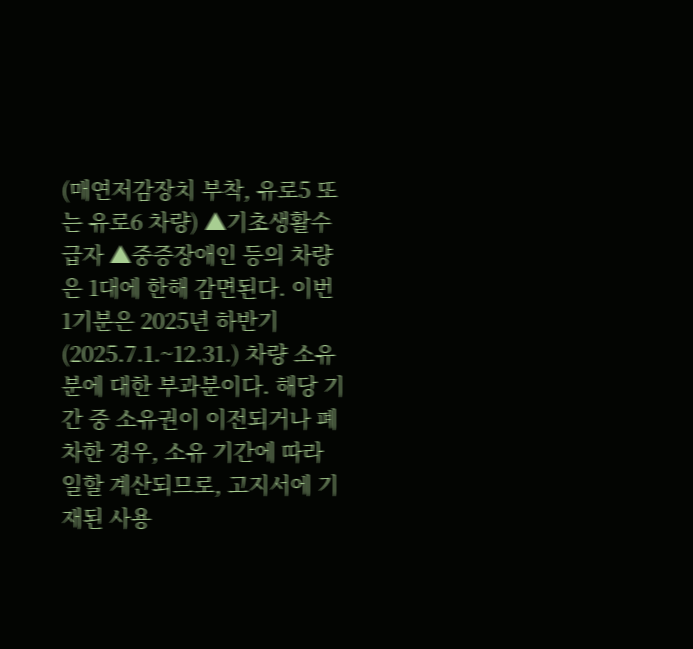(매연저감장치 부착, 유로5 또는 유로6 차량) ▲기초생활수급자 ▲중증장애인 등의 차량은 1대에 한해 감면된다. 이번 1기분은 2025년 하반기(2025.7.1.~12.31.) 차량 소유분에 대한 부과분이다. 해당 기간 중 소유권이 이전되거나 폐차한 경우, 소유 기간에 따라 일할 계산되므로, 고지서에 기재된 사용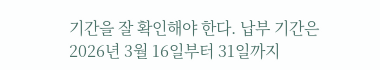기간을 잘 확인해야 한다. 납부 기간은 2026년 3월 16일부터 31일까지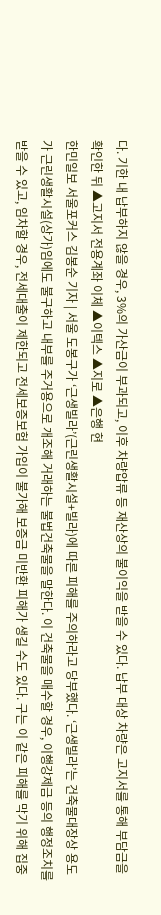다. 기한 내 납부하지 않을 경우, 3%의 가산금이 부과되고, 이후 차량압류 등 재산상의 불이익을 받을 수 있다. 납부 대상 차량은 고지서를 통해 부담금을 확인한 뒤 ▲고지서 전용계좌 이체 ▲이텍스 ▲지로 ▲은행 현
한민일보 서울포커스 김봉순 기자 | 서울 도봉구가 ‘근생빌라’(근린생활시설+빌라)에 따른 피해를 주의하라고 당부했다. ‘근생빌라’는 건축물대장상 용도가 근린생활시설(상가)임에도 불구하고 내부를 주거용으로 개조해 거래하는 불법건축물을 말한다. 이 건축물을 매수할 경우, 이행강제금 등의 행정조치를 받을 수 있고, 임차할 경우, 전세대출이 제한되고 전세보증보험 가입이 불가해 보증금 미반환 피해가 생길 수도 있다. 구는 이 같은 피해를 막기 위해 집중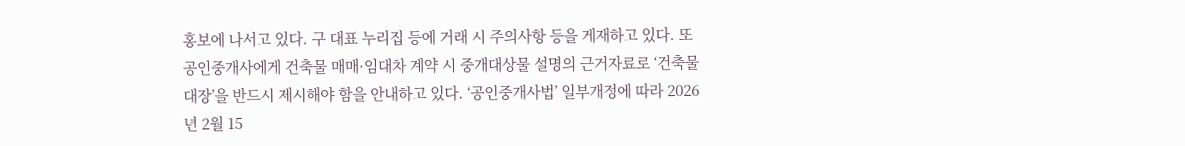홍보에 나서고 있다. 구 대표 누리집 등에 거래 시 주의사항 등을 게재하고 있다. 또 공인중개사에게 건축물 매매·임대차 계약 시 중개대상물 설명의 근거자료로 ‘건축물대장’을 반드시 제시해야 함을 안내하고 있다. ‘공인중개사법’ 일부개정에 따라 2026년 2월 15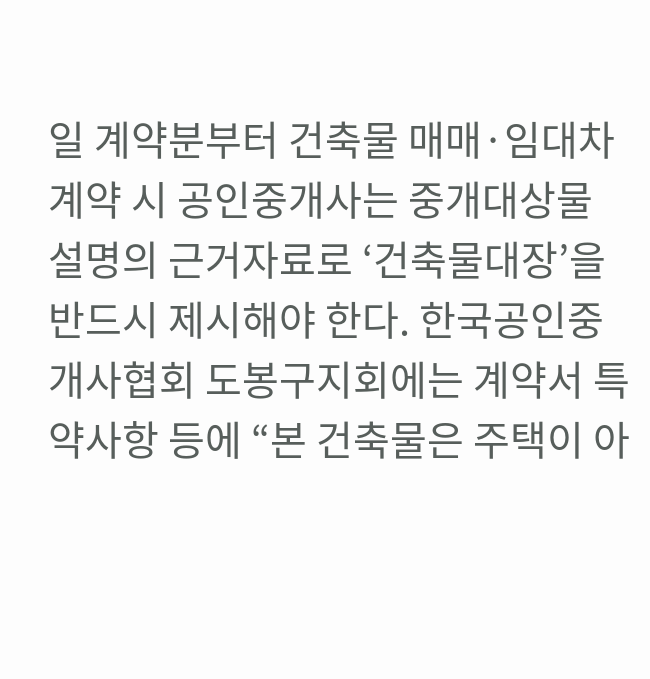일 계약분부터 건축물 매매·임대차 계약 시 공인중개사는 중개대상물 설명의 근거자료로 ‘건축물대장’을 반드시 제시해야 한다. 한국공인중개사협회 도봉구지회에는 계약서 특약사항 등에 “본 건축물은 주택이 아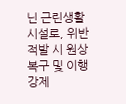닌 근린생활시설로, 위반 적발 시 원상복구 및 이행강제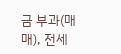금 부과(매매), 전세